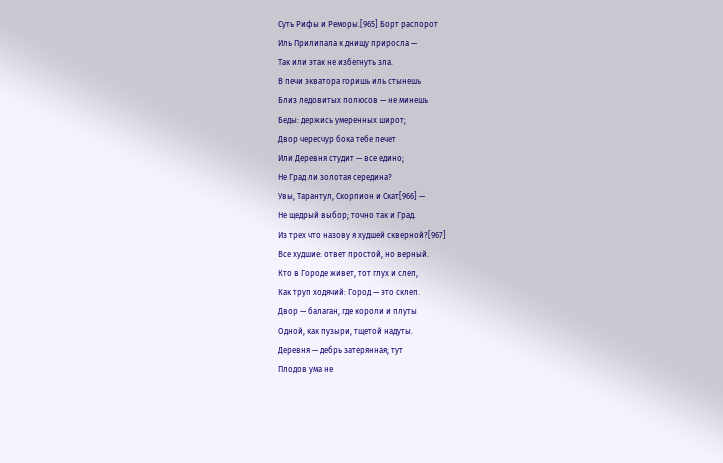Суть Рифы и Реморы.[965] Борт распорот
Иль Прилипала к днищу приросла —
Так или этак не избегнуть зла.
В печи экватора горишь иль стынешь
Близ ледовитых полюсов — не минешь
Беды: держись умеренных широт;
Двор чересчур бока тебе печет
Или Деревня студит — все едино;
Не Град ли золотая середина?
Увы, Тарантул, Скорпион и Скат[966] —
Не щедрый выбор; точно так и Град.
Из трех что назову я худшей скверной?[967]
Все худшие: ответ простой, но верный.
Кто в Городе живет, тот глух и слеп,
Как труп ходячий: Город — это склеп.
Двор — балаган, где короли и плуты
Одной, как пузыри, тщетой надуты.
Деревня — дебрь затерянная; тут
Плодов ума не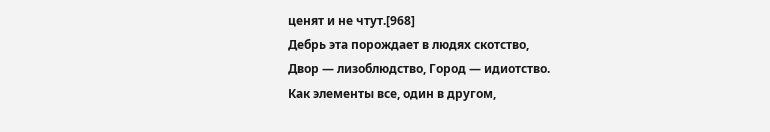ценят и не чтут.[968]
Дебрь эта порождает в людях скотство,
Двор — лизоблюдство, Город — идиотство.
Как элементы все, один в другом,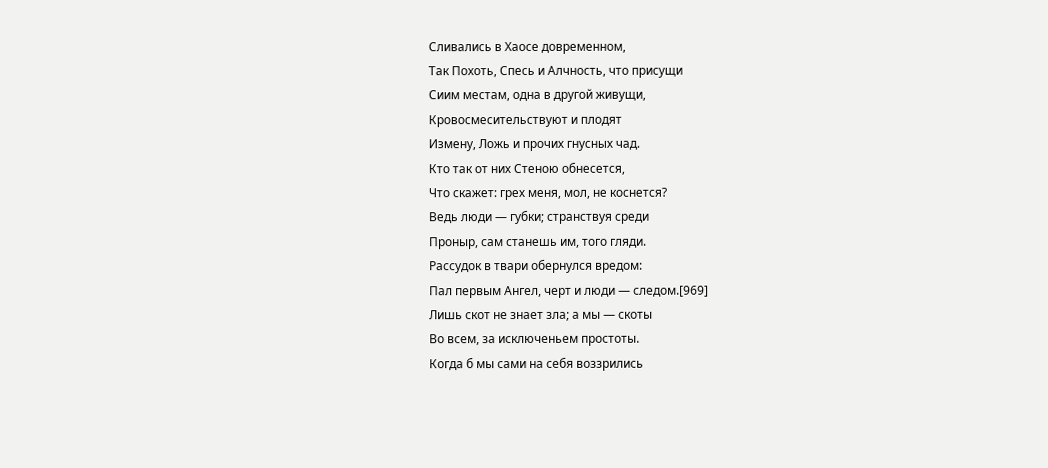Сливались в Хаосе довременном,
Так Похоть, Спесь и Алчность, что присущи
Сиим местам, одна в другой живущи,
Кровосмесительствуют и плодят
Измену, Ложь и прочих гнусных чад.
Кто так от них Стеною обнесется,
Что скажет: грех меня, мол, не коснется?
Ведь люди — губки; странствуя среди
Проныр, сам станешь им, того гляди.
Рассудок в твари обернулся вредом:
Пал первым Ангел, черт и люди — следом.[969]
Лишь скот не знает зла; а мы — скоты
Во всем, за исключеньем простоты.
Когда б мы сами на себя воззрились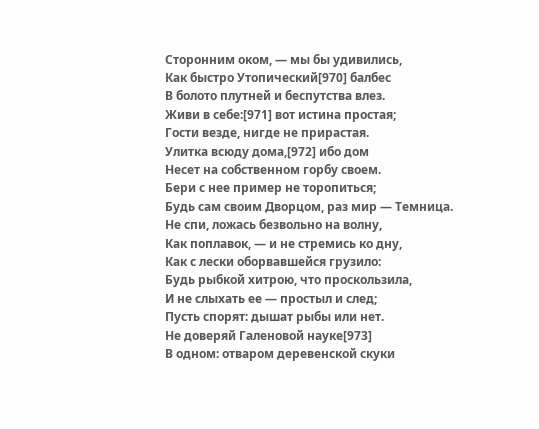Сторонним оком, — мы бы удивились,
Как быстро Утопический[970] балбес
В болото плутней и беспутства влез.
Живи в себе:[971] вот истина простая;
Гости везде, нигде не прирастая.
Улитка всюду дома,[972] ибо дом
Несет на собственном горбу своем.
Бери с нее пример не торопиться;
Будь сам своим Дворцом, раз мир — Темница.
Не спи, ложась безвольно на волну,
Как поплавок, — и не стремись ко дну,
Как с лески оборвавшейся грузило:
Будь рыбкой хитрою, что проскользила,
И не слыхать ее — простыл и след;
Пусть спорят: дышат рыбы или нет.
Не доверяй Галеновой науке[973]
В одном: отваром деревенской скуки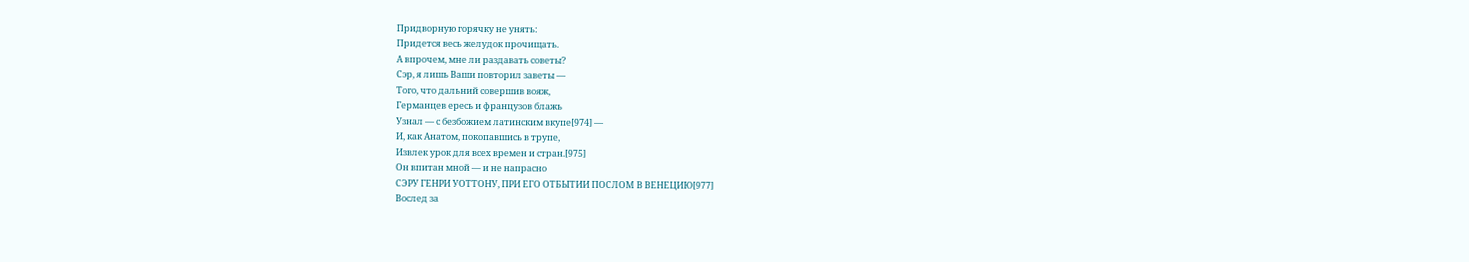Придворную горячку не унять:
Придется весь желудок прочищать.
А впрочем, мне ли раздавать советы?
Сэр, я лишь Ваши повторил заветы —
Того, что дальний совершив вояж,
Германцев ересь и французов блажь
Узнал — с безбожием латинским вкупе[974] —
И, как Анатом, покопавшись в трупе,
Извлек урок для всех времен и стран.[975]
Он впитан мной — и не напрасно
СЭРУ ГЕНРИ УОТТОНУ, ПРИ ЕГО ОТБЫТИИ ПОСЛОМ В ВЕНЕЦИЮ[977]
Вослед за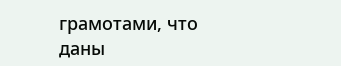грамотами, что даны